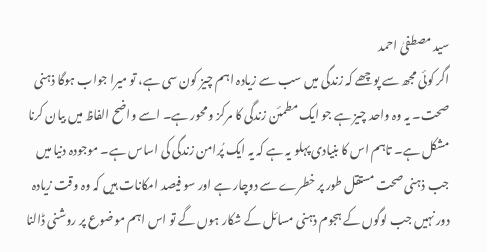سید مصطفیٰ احمد
اگر کوئی مجھ سے پوچھے کہ زندگی میں سب سے زیادہ اہم چیز کون سی ہے، تو میرا جواب ہوگا ذہنی صحت۔ یہ وہ واحد چیز ہے جو ایک مطمئن زندگی کا مرکز و محور ہے۔ اسے واضح الفاظ میں بیان کرنا مشکل ہے۔ تاہم اس کا بنیادی پہلو یہ ہے کہ یہ ایک پُرامن زندگی کی اساس ہے۔ موجودہ دنیا میں جب ذہنی صحت مستقل طور پر خطرے سے دوچار ہے اور سو فیصد امکانات ہیں کہ وہ وقت زیادہ دور نہیں جب لوگوں کے ہجوم ذہنی مسائل کے شکار ہوں گے تو اس اہم موضوع پر روشنی ڈالنا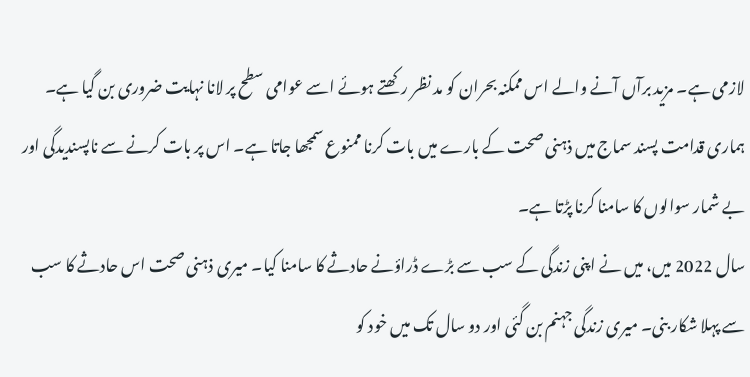لازمی ہے۔ مزید برآں آنے والے اس ممکنہ بحران کو مد نظر رکھتے ہوئے اسے عوامی سطح پر لانا نہایت ضروری بن گیا ہے۔ ہماری قدامت پسند سماج میں ذہنی صحت کے بارے میں بات کرنا ممنوع سمجھا جاتا ہے۔ اس پر بات کرنے سے ناپسندیدگی اور بے شمار سوالوں کا سامنا کرنا پڑتا ہے۔
سال 2022 میں، میں نے اپنی زندگی کے سب سے بڑے ڈراؤنے حادثے کا سامنا کیا۔ میری ذہنی صحت اس حادثے کا سب سے پہلا شکار بنی۔ میری زندگی جہنم بن گئی اور دو سال تک میں خود کو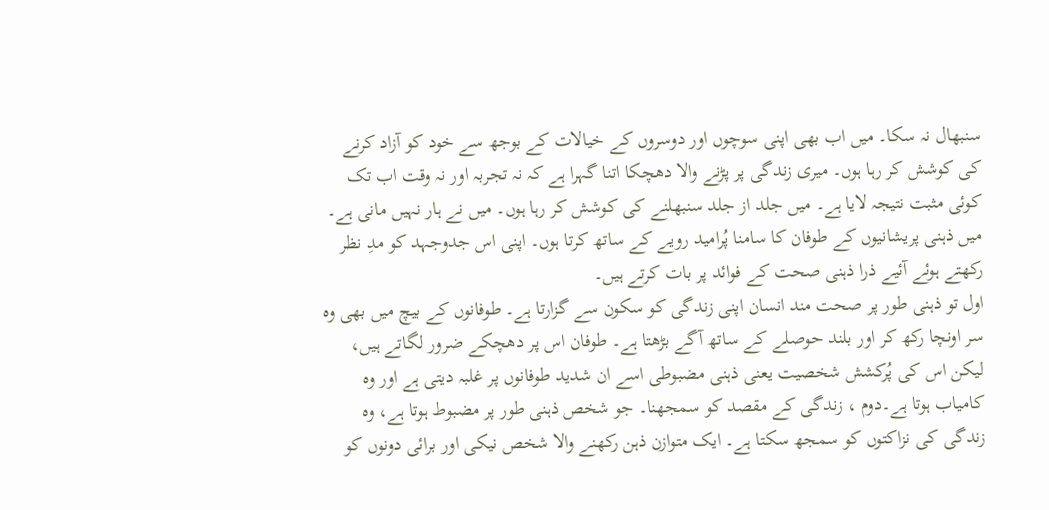سنبھال نہ سکا۔ میں اب بھی اپنی سوچوں اور دوسروں کے خیالات کے بوجھ سے خود کو آزاد کرنے کی کوشش کر رہا ہوں۔ میری زندگی پر پڑنے والا دھچکا اتنا گہرا ہے کہ نہ تجربہ اور نہ وقت اب تک کوئی مثبت نتیجہ لایا ہے۔ میں جلد از جلد سنبھلنے کی کوشش کر رہا ہوں۔ میں نے ہار نہیں مانی ہے۔ میں ذہنی پریشانیوں کے طوفان کا سامنا پُرامید رویے کے ساتھ کرتا ہوں۔ اپنی اس جدوجہد کو مدِ نظر رکھتے ہوئے آئیے ذرا ذہنی صحت کے فوائد پر بات کرتے ہیں۔
اول تو ذہنی طور پر صحت مند انسان اپنی زندگی کو سکون سے گزارتا ہے۔ طوفانوں کے بیچ میں بھی وہ سر اونچا رکھ کر اور بلند حوصلے کے ساتھ آگے بڑھتا ہے۔ طوفان اس پر دھچکے ضرور لگاتے ہیں، لیکن اس کی پُرکشش شخصیت یعنی ذہنی مضبوطی اسے ان شدید طوفانوں پر غلبہ دیتی ہے اور وہ کامیاب ہوتا ہے۔دوم ، زندگی کے مقصد کو سمجھنا۔ جو شخص ذہنی طور پر مضبوط ہوتا ہے، وہ زندگی کی نزاکتوں کو سمجھ سکتا ہے۔ ایک متوازن ذہن رکھنے والا شخص نیکی اور برائی دونوں کو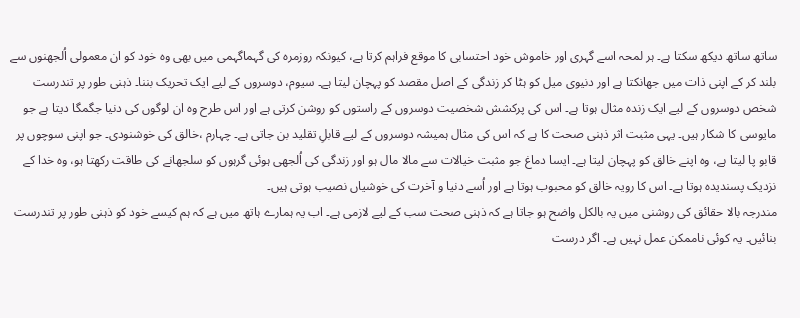ساتھ ساتھ دیکھ سکتا ہے۔ ہر لمحہ اسے گہری اور خاموش خود احتسابی کا موقع فراہم کرتا ہے، کیونکہ روزمرہ کی گہماگہمی میں بھی وہ خود کو ان معمولی اُلجھنوں سے بلند کر کے اپنی ذات میں جھانکتا ہے اور دنیوی میل کو ہٹا کر زندگی کے اصل مقصد کو پہچان لیتا ہے۔ سیوم، دوسروں کے لیے ایک تحریک بننا۔ ذہنی طور پر تندرست شخص دوسروں کے لیے ایک زندہ مثال ہوتا ہے۔ اس کی پرکشش شخصیت دوسروں کے راستوں کو روشن کرتی ہے اور اس طرح وہ ان لوگوں کی دنیا جگمگا دیتا ہے جو مایوسی کا شکار ہیں۔ یہی مثبت اثر ذہنی صحت کا ہے کہ اس کی مثال ہمیشہ دوسروں کے لیے قابلِ تقلید بن جاتی ہے۔ چہارم ،خالق کی خوشنودی۔ جو اپنی سوچوں پر قابو پا لیتا ہے، وہ اپنے خالق کو پہچان لیتا ہے۔ ایسا دماغ جو مثبت خیالات سے مالا مال ہو اور زندگی کی اُلجھی ہوئی گرہوں کو سلجھانے کی طاقت رکھتا ہو، وہ خدا کے نزدیک پسندیدہ ہوتا ہے۔ اس کا رویہ خالق کو محبوب ہوتا ہے اور اُسے دنیا و آخرت کی خوشیاں نصیب ہوتی ہیں۔
مندرجہ بالا حقائق کی روشنی میں یہ بالکل واضح ہو جاتا ہے کہ ذہنی صحت سب کے لیے لازمی ہے۔ اب یہ ہمارے ہاتھ میں ہے کہ ہم کیسے خود کو ذہنی طور پر تندرست بنائیں۔ یہ کوئی ناممکن عمل نہیں ہے۔ اگر درست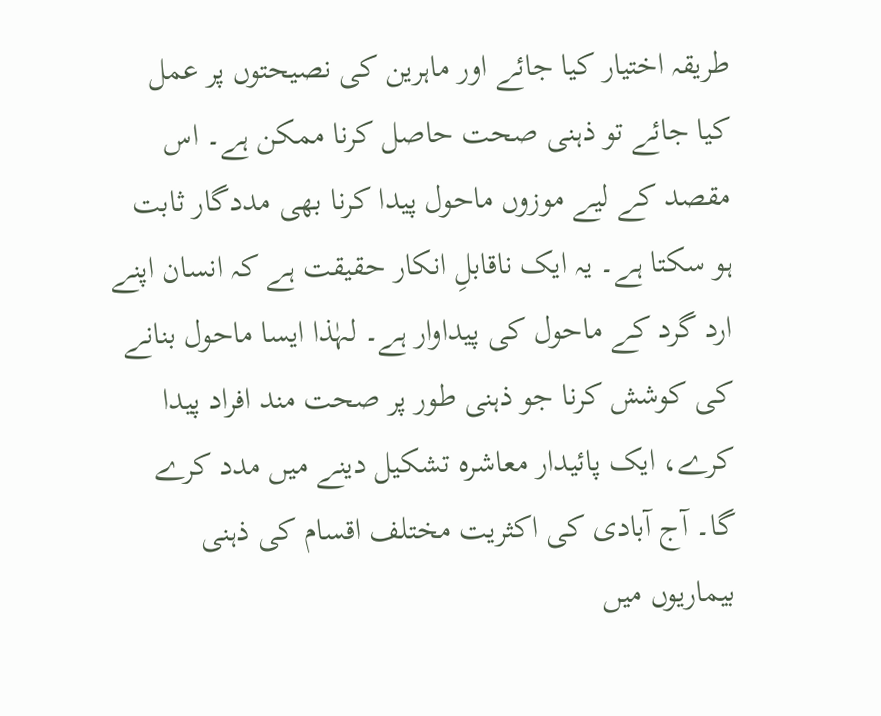طریقہ اختیار کیا جائے اور ماہرین کی نصیحتوں پر عمل کیا جائے تو ذہنی صحت حاصل کرنا ممکن ہے۔ اس مقصد کے لیے موزوں ماحول پیدا کرنا بھی مددگار ثابت ہو سکتا ہے۔ یہ ایک ناقابلِ انکار حقیقت ہے کہ انسان اپنے ارد گرد کے ماحول کی پیداوار ہے۔ لہٰذا ایسا ماحول بنانے کی کوشش کرنا جو ذہنی طور پر صحت مند افراد پیدا کرے، ایک پائیدار معاشرہ تشکیل دینے میں مدد کرے گا۔ آج آبادی کی اکثریت مختلف اقسام کی ذہنی بیماریوں میں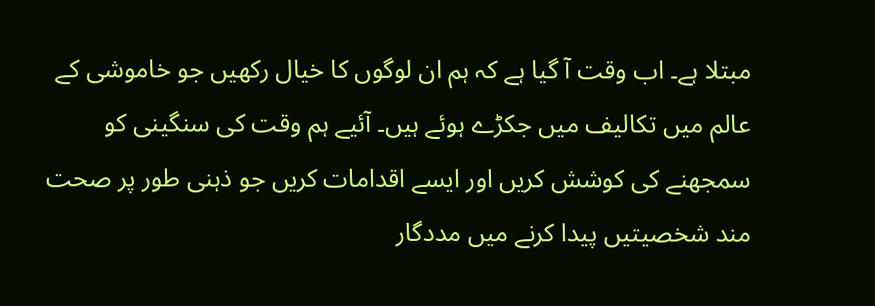مبتلا ہے۔ اب وقت آ گیا ہے کہ ہم ان لوگوں کا خیال رکھیں جو خاموشی کے عالم میں تکالیف میں جکڑے ہوئے ہیں۔ آئیے ہم وقت کی سنگینی کو سمجھنے کی کوشش کریں اور ایسے اقدامات کریں جو ذہنی طور پر صحت مند شخصیتیں پیدا کرنے میں مددگار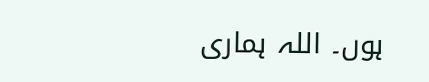ہوں۔ اللہ ہماری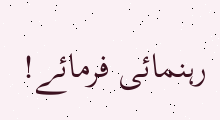رہنمائی فرمائے!